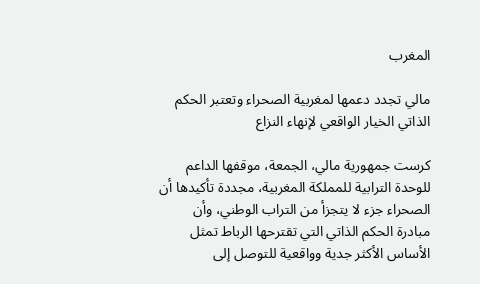المغرب

مالي تجدد دعمها لمغربية الصحراء وتعتبر الحكم الذاتي الخيار الواقعي لإنهاء النزاع

كرست جمهورية مالي، الجمعة، موقفها الداعم للوحدة الترابية للمملكة المغربية، مجددة تأكيدها أن الصحراء جزء لا يتجزأ من التراب الوطني، وأن مبادرة الحكم الذاتي التي تقترحها الرباط تمثل الأساس الأكثر جدية وواقعية للتوصل إلى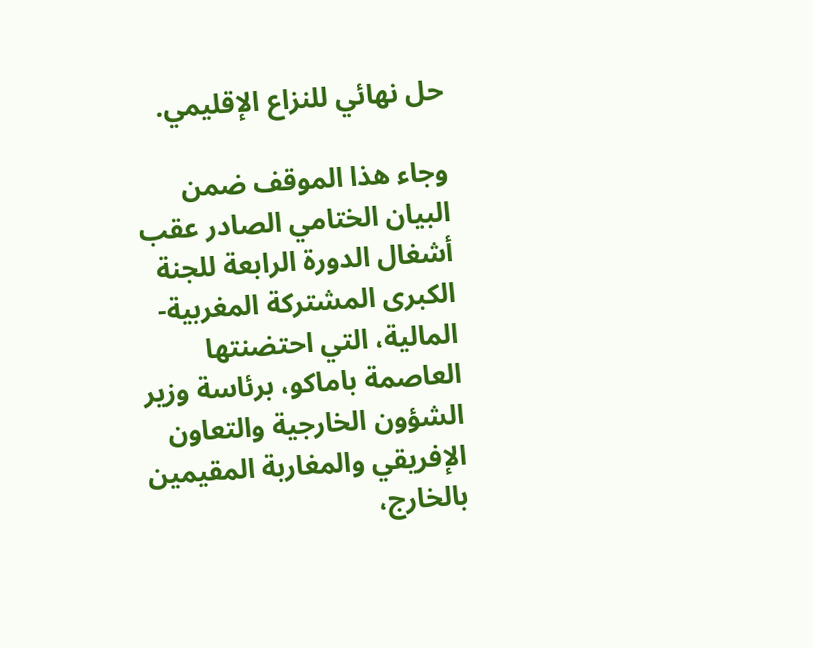حل نهائي للنزاع الإقليمي.

وجاء هذا الموقف ضمن البيان الختامي الصادر عقب أشغال الدورة الرابعة للجنة الكبرى المشتركة المغربية-المالية، التي احتضنتها العاصمة باماكو، برئاسة وزير الشؤون الخارجية والتعاون الإفريقي والمغاربة المقيمين بالخارج،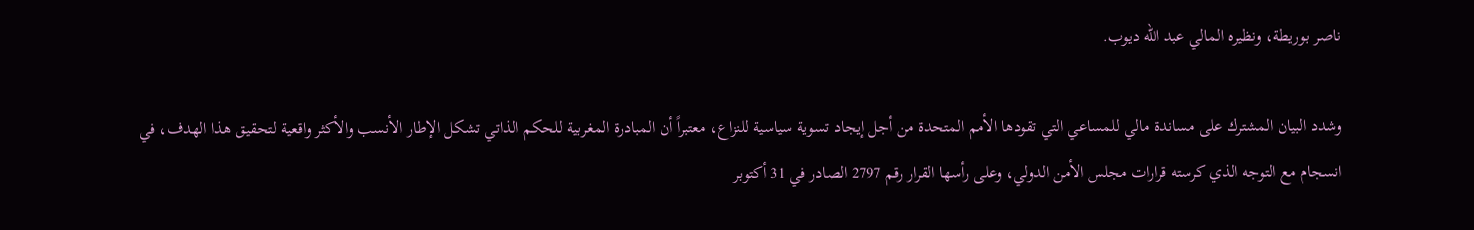ناصر بوريطة، ونظيره المالي عبد الله ديوب.

وشدد البيان المشترك على مساندة مالي للمساعي التي تقودها الأمم المتحدة من أجل إيجاد تسوية سياسية للنزاع، معتبراً أن المبادرة المغربية للحكم الذاتي تشكل الإطار الأنسب والأكثر واقعية لتحقيق هذا الهدف، في انسجام مع التوجه الذي كرسته قرارات مجلس الأمن الدولي، وعلى رأسها القرار رقم 2797 الصادر في 31 أكتوبر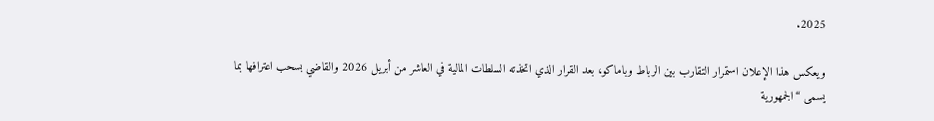2025.

ويعكس هذا الإعلان استمرار التقارب بين الرباط وباماكو، بعد القرار الذي اتخذته السلطات المالية في العاشر من أبريل 2026 والقاضي بسحب اعترافها بما يسمى “الجمهورية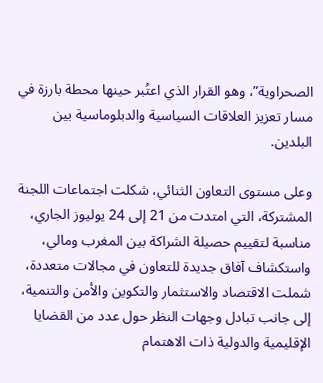الصحراوية”، وهو القرار الذي اعتُبر حينها محطة بارزة في مسار تعزيز العلاقات السياسية والدبلوماسية بين البلدين.

وعلى مستوى التعاون الثنائي، شكلت اجتماعات اللجنة المشتركة، التي امتدت من 21 إلى 24 يوليوز الجاري، مناسبة لتقييم حصيلة الشراكة بين المغرب ومالي، واستكشاف آفاق جديدة للتعاون في مجالات متعددة، شملت الاقتصاد والاستثمار والتكوين والأمن والتنمية، إلى جانب تبادل وجهات النظر حول عدد من القضايا الإقليمية والدولية ذات الاهتمام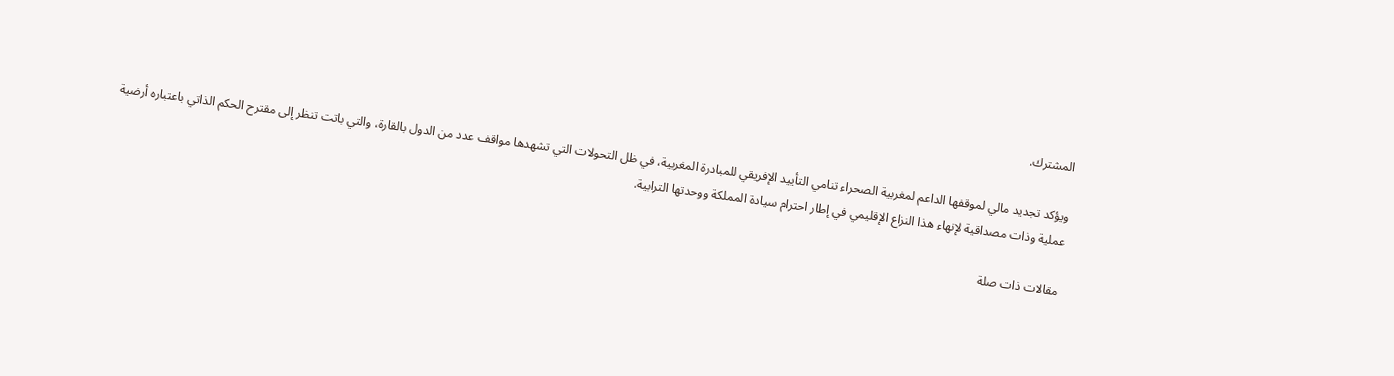المشترك.

ويؤكد تجديد مالي لموقفها الداعم لمغربية الصحراء تنامي التأييد الإفريقي للمبادرة المغربية، في ظل التحولات التي تشهدها مواقف عدد من الدول بالقارة، والتي باتت تنظر إلى مقترح الحكم الذاتي باعتباره أرضية عملية وذات مصداقية لإنهاء هذا النزاع الإقليمي في إطار احترام سيادة المملكة ووحدتها الترابية.

مقالات ذات صلة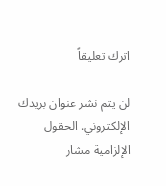اترك تعليقاً

لن يتم نشر عنوان بريدك الإلكتروني. الحقول الإلزامية مشار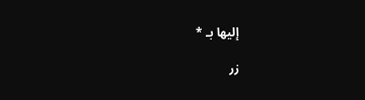إليها بـ *

زر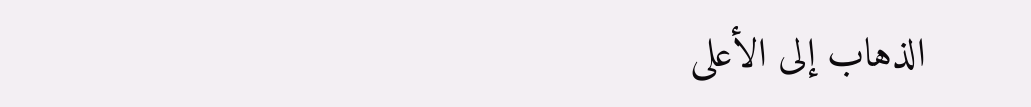الذهاب إلى الأعلى